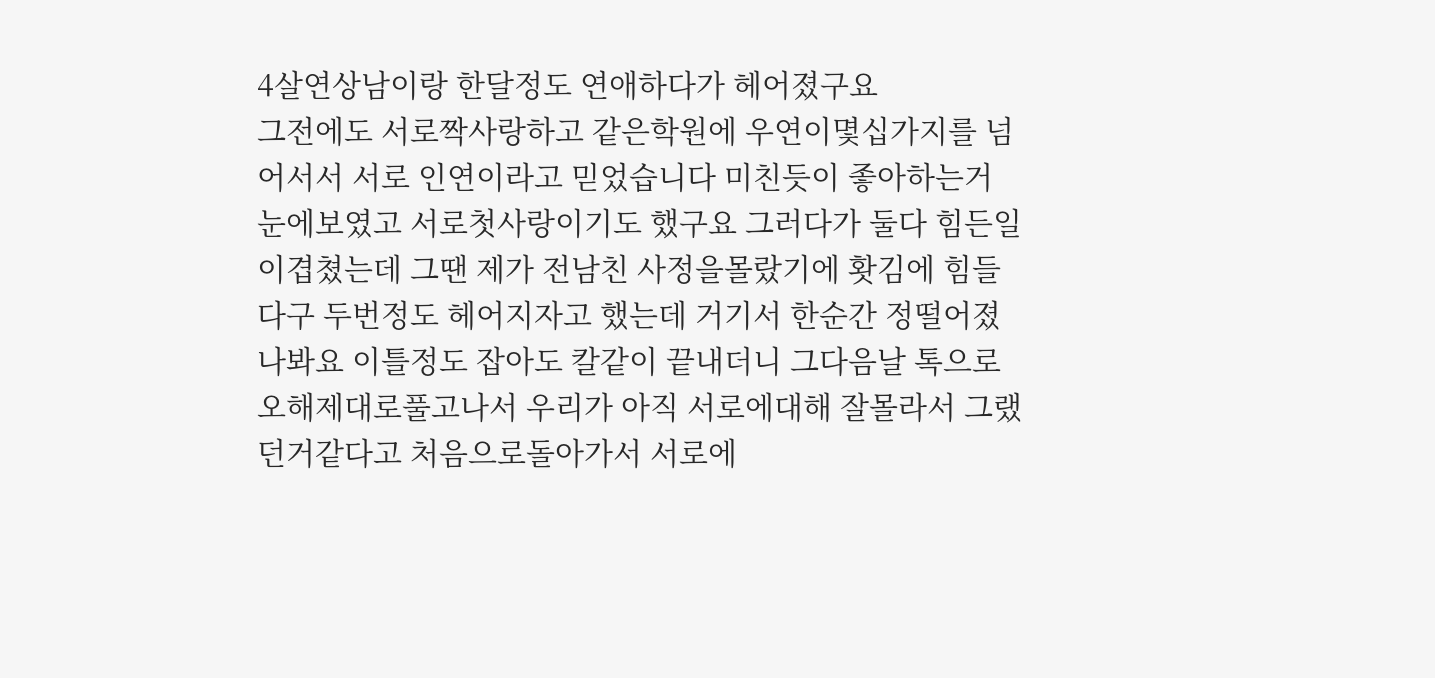4살연상남이랑 한달정도 연애하다가 헤어졌구요
그전에도 서로짝사랑하고 같은학원에 우연이몇십가지를 넘어서서 서로 인연이라고 믿었습니다 미친듯이 좋아하는거 눈에보였고 서로첫사랑이기도 했구요 그러다가 둘다 힘든일이겹쳤는데 그땐 제가 전남친 사정을몰랐기에 홧김에 힘들다구 두번정도 헤어지자고 했는데 거기서 한순간 정떨어졌나봐요 이틀정도 잡아도 칼같이 끝내더니 그다음날 톡으로 오해제대로풀고나서 우리가 아직 서로에대해 잘몰라서 그랬던거같다고 처음으로돌아가서 서로에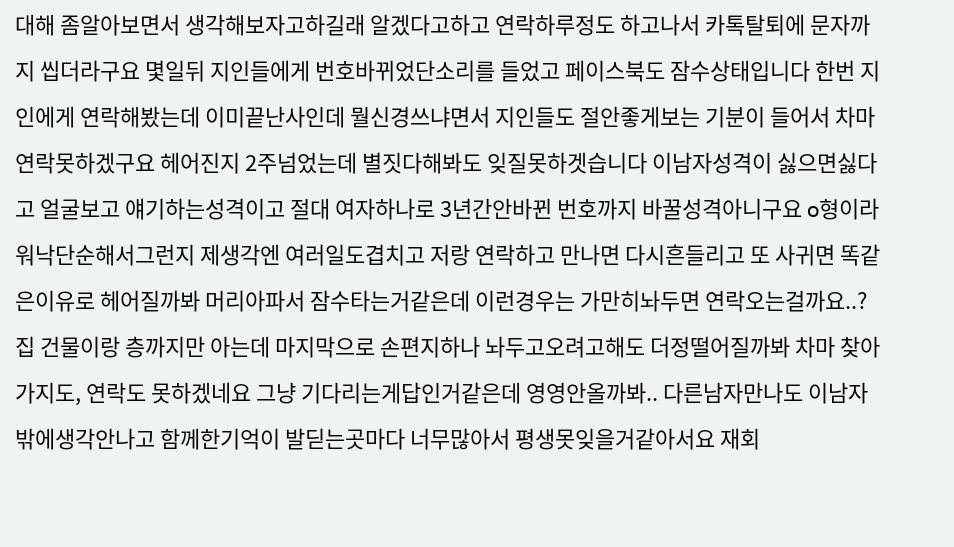대해 좀알아보면서 생각해보자고하길래 알겠다고하고 연락하루정도 하고나서 카톡탈퇴에 문자까지 씹더라구요 몇일뒤 지인들에게 번호바뀌었단소리를 들었고 페이스북도 잠수상태입니다 한번 지인에게 연락해봤는데 이미끝난사인데 뭘신경쓰냐면서 지인들도 절안좋게보는 기분이 들어서 차마 연락못하겠구요 헤어진지 2주넘었는데 별짓다해봐도 잊질못하겟습니다 이남자성격이 싫으면싫다고 얼굴보고 얘기하는성격이고 절대 여자하나로 3년간안바뀐 번호까지 바꿀성격아니구요 o형이라 워낙단순해서그런지 제생각엔 여러일도겹치고 저랑 연락하고 만나면 다시흔들리고 또 사귀면 똑같은이유로 헤어질까봐 머리아파서 잠수타는거같은데 이런경우는 가만히놔두면 연락오는걸까요..? 집 건물이랑 층까지만 아는데 마지막으로 손편지하나 놔두고오려고해도 더정떨어질까봐 차마 찾아가지도, 연락도 못하겠네요 그냥 기다리는게답인거같은데 영영안올까봐.. 다른남자만나도 이남자밖에생각안나고 함께한기억이 발딛는곳마다 너무많아서 평생못잊을거같아서요 재회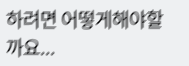하려면 어떻게해야할까요...